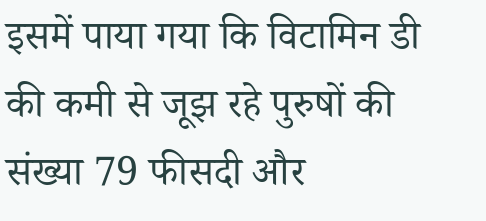इसमें पाया गया कि विटामिन डी की कमी से जूझ रहे पुरुषों की संख्या 79 फीसदी और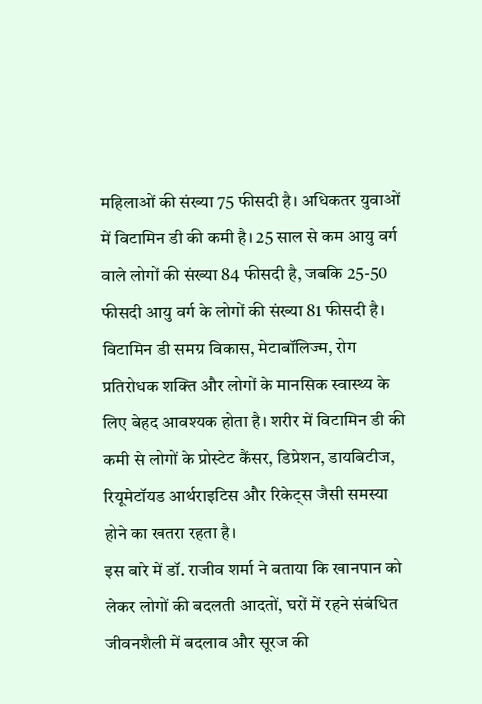महिलाओं की संख्या 75 फीसदी है। अधिकतर युवाओं में विटामिन डी की कमी है। 25 साल से कम आयु वर्ग वाले लोगों की संख्या 84 फीसदी है, जबकि 25-50 फीसदी आयु वर्ग के लोगों की संख्या 81 फीसदी है।
विटामिन डी समग्र विकास, मेटाबॉलिज्म, रोग प्रतिरोधक शक्ति और लोगों के मानसिक स्वास्थ्य के लिए बेहद आवश्यक होता है। शरीर में विटामिन डी की कमी से लोगों के प्रोस्टेट कैंसर, डिप्रेशन, डायबिटीज, रियूमेटॉयड आर्थराइटिस और रिकेट्स जैसी समस्या होने का खतरा रहता है।
इस बारे में डॉ. राजीव शर्मा ने बताया कि खानपान को लेकर लोगों की बदलती आदतों, घरों में रहने संबंधित जीवनशैली में बदलाव और सूरज की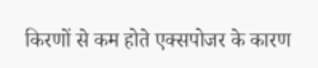किरणों से कम होते एक्सपोजर के कारण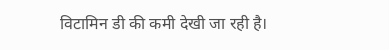विटामिन डी की कमी देखी जा रही है।